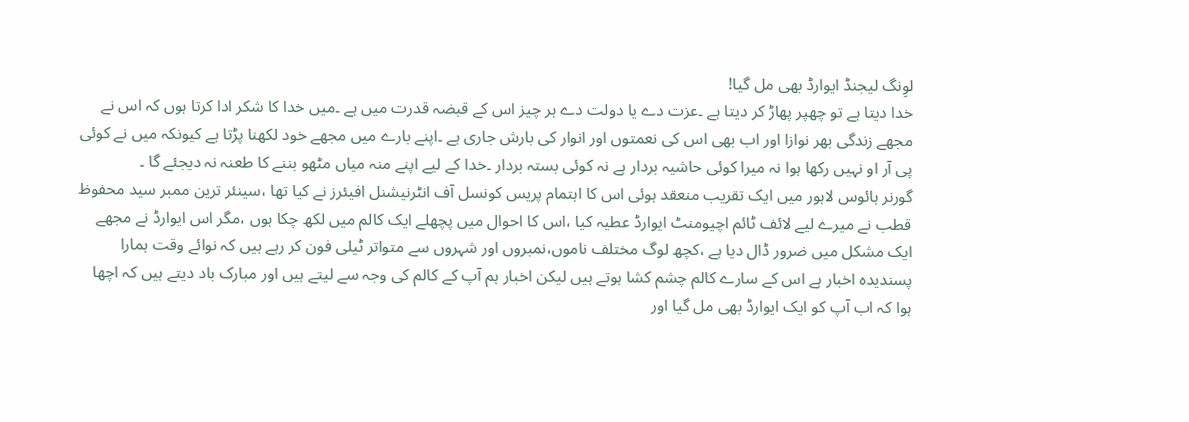لوِنگ لیجنڈ ایوارڈ بھی مل گیا!
خدا دیتا ہے تو چھپر پھاڑ کر دیتا ہے ۔عزت دے یا دولت دے ہر چیز اس کے قبضہ قدرت میں ہے ۔میں خدا کا شکر ادا کرتا ہوں کہ اس نے مجھے زندگی بھر نوازا اور اب بھی اس کی نعمتوں اور انوار کی بارش جاری ہے ۔اپنے بارے میں مجھے خود لکھنا پڑتا ہے کیونکہ میں نے کوئی پی آر او نہیں رکھا ہوا نہ میرا کوئی حاشیہ بردار ہے نہ کوئی بستہ بردار ۔خدا کے لیے اپنے منہ میاں مٹھو بننے کا طعنہ نہ دیجئے گا ۔
گورنر ہائوس لاہور میں ایک تقریب منعقد ہوئی اس کا اہتمام پریس کونسل آف انٹرنیشنل افیئرز نے کیا تھا ،سینئر ترین ممبر سید محفوظ قطب نے میرے لیے لائف ٹائم اچیومنٹ ایوارڈ عطیہ کیا ،اس کا احوال میں پچھلے ایک کالم میں لکھ چکا ہوں ،مگر اس ایوارڈ نے مجھے ایک مشکل میں ضرور ڈال دیا ہے ،کچھ لوگ مختلف ناموں،نمبروں اور شہروں سے متواتر ٹیلی فون کر رہے ہیں کہ نوائے وقت ہمارا پسندیدہ اخبار ہے اس کے سارے کالم چشم کشا ہوتے ہیں لیکن اخبار ہم آپ کے کالم کی وجہ سے لیتے ہیں اور مبارک باد دیتے ہیں کہ اچھا ہوا کہ اب آپ کو ایک ایوارڈ بھی مل گیا اور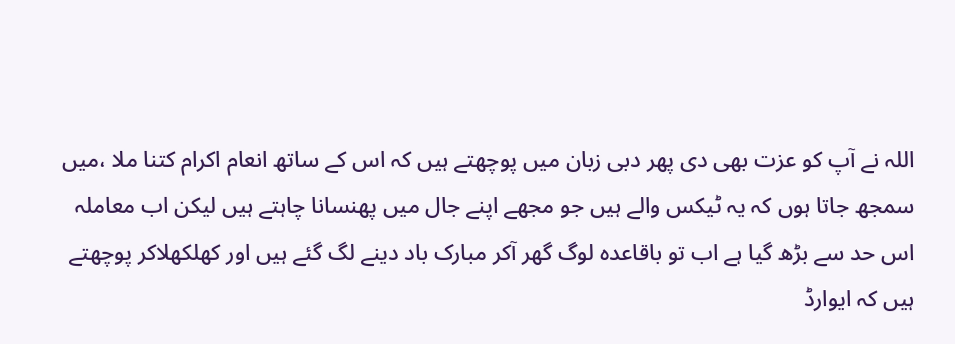اللہ نے آپ کو عزت بھی دی پھر دبی زبان میں پوچھتے ہیں کہ اس کے ساتھ انعام اکرام کتنا ملا ،میں سمجھ جاتا ہوں کہ یہ ٹیکس والے ہیں جو مجھے اپنے جال میں پھنسانا چاہتے ہیں لیکن اب معاملہ اس حد سے بڑھ گیا ہے اب تو باقاعدہ لوگ گھر آکر مبارک باد دینے لگ گئے ہیں اور کھلکھلاکر پوچھتے ہیں کہ ایوارڈ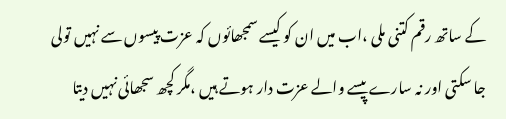کے ساتھ رقم کتنی ملی ،اب میں ان کو کیسے سمجھائوں کہ عزت پیسوں سے نہیں تولی جا سکتی اور نہ سارے پیسے والے عزت دار ہوتے ہیں ،مگر کچھ سجھائی نہیں دیتا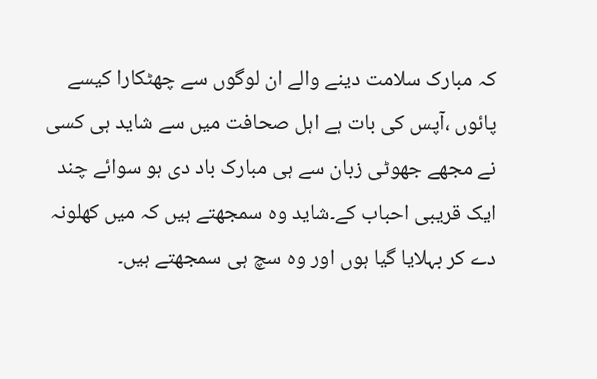کہ مبارک سلامت دینے والے ان لوگوں سے چھٹکارا کیسے پائوں ،آپس کی بات ہے اہل صحافت میں سے شاید ہی کسی نے مجھے جھوٹی زبان سے ہی مبارک باد دی ہو سوائے چند ایک قریبی احباب کے۔شاید وہ سمجھتے ہیں کہ میں کھلونہ دے کر بہلایا گیا ہوں اور وہ سچ ہی سمجھتے ہیں۔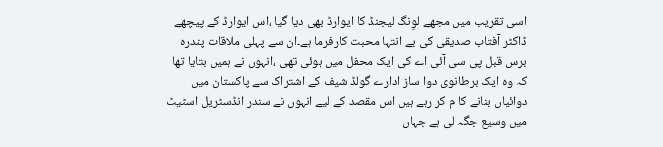اسی تقریب میں مجھے لوِنگ لیجنڈ کا ایوارڈ بھی دیا گیا ،اس ایوارڈ کے پیچھے ڈاکٹر آفتاب صدیقی کی بے انتہا محبت کارفرما ہے۔ان سے پہلی ملاقات پندرہ برس قبل پی سی آئی اے کی ایک محفل میں ہوئی تھی ،انہوں نے ہمیں بتایا تھا کہ وہ ایک برطانوی دوا ساز ادارے گولڈ شیف کے اشتراک سے پاکستان میں دوائیاں بنانے کا م کر رہے ہیں اس مقصد کے لیے انہوں نے سندر انڈسٹریل اسٹیٹ میں وسیع جگہ لی ہے جہاں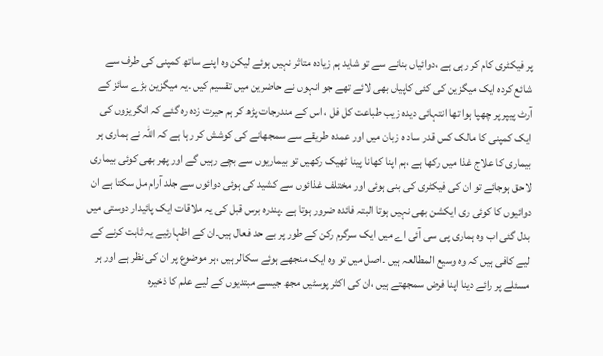پر فیکٹری کام کر رہی ہے ،دوائیاں بنانے سے تو شاید ہم زیادہ متاثر نہیں ہوئے لیکن وہ اپنے ساتھ کمپنی کی طرف سے شائع کردہ ایک میگزین کی کئی کاپیاں بھی لائے تھے جو انہوں نے حاضرین میں تقسیم کیں ۔یہ میگزین بڑے سائز کے آرٹ پیپر پر چھپا ہوا تھا انتہائی دیدہ زیب طباعت کل فل ، اس کے مندرجات پڑھ کر ہم حیرت زدہ رہ گئے کہ انگریزوں کی ایک کمپنی کا مالک کس قدر ساد ہ زبان میں اور عمدہ طریقے سے سمجھانے کی کوشش کر رہا ہے کہ اللہ نے ہماری ہر بیماری کا علاج غذا میں رکھا ہے ،ہم اپنا کھانا پینا ٹھیک رکھیں تو بیماریوں سے بچے رہیں گے اور پھر بھی کوئی بیماری لاحق ہوجائے تو ان کی فیکٹری کی بنی ہوئی اور مختلف غذائوں سے کشید کی ہوئی دوائوں سے جلد آرام مل سکتا ہے ان دوائیوں کا کوئی ری ایکشن بھی نہیں ہوتا البتہ فائدہ ضرور ہوتا ہے ۔پندرہ برس قبل کی یہ ملاقات ایک پائیدار دوستی میں بدل گئی اب وہ ہماری پی سی آئی اے میں ایک سرگرم رکن کے طور پر بے حد فعال ہیں۔ان کے اظہارئیے یہ ثابت کرنے کے لیے کافی ہیں کہ وہ وسیع المطالعہ ہیں ۔اصل میں تو وہ ایک منجھے ہوئے سکالر ہیں ،ہر موضوع پر ان کی نظر ہے اور ہر مسئلے پر رائے دینا اپنا فرض سمجھتے ہیں ،ان کی اکثر پوسٹیں مجھ جیسے مبتدیوں کے لیے علم کا ذخیرہ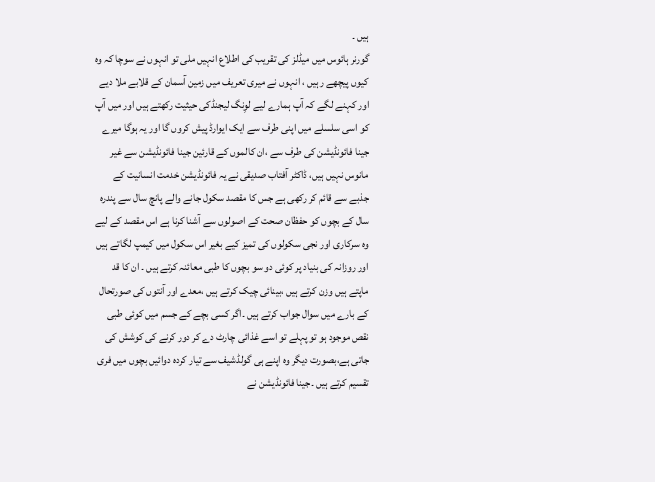ہیں ۔
گورنر ہائوس میں میڈلز کی تقریب کی اطلاع انہیں ملی تو انہوں نے سوچا کہ وہ کیوں پیچھے رہیں ، انہوں نے میری تعریف میں زمین آسمان کے قلابے ملا دیے اور کہنے لگے کہ آپ ہمارے لیے لوِنگ لیجنڈکی حیثیت رکھتے ہیں اور میں آپ کو اسی سلسلے میں اپنی طرف سے ایک ایوارڈ پیش کروں گا اور یہ ہوگا میرے جینا فائونڈیشن کی طرف سے ،ان کالموں کے قارئین جینا فائونڈیشن سے غیر مانوس نہیں ہیں، ڈاکٹر آفتاب صدیقی نے یہ فائونڈیشن خدمت انسانیت کے جذبے سے قائم کر رکھی ہے جس کا مقصد سکول جانے والے پانچ سال سے پندرہ سال کے بچوں کو حفظان صحت کے اصولوں سے آشنا کرنا ہے اس مقصد کے لیے وہ سرکاری اور نجی سکولوں کی تمیز کیے بغیر اس سکول میں کیمپ لگاتے ہیں اور روزانہ کی بنیاد پر کوئی دو سو بچوں کا طبی معائنہ کرتے ہیں ۔ ان کا قد ماپتے ہیں وزن کرتے ہیں ،بینائی چیک کرتے ہیں ،معدے اور آنتوں کی صورتحال کے بارے میں سوال جواب کرتے ہیں ۔اگر کسی بچے کے جسم میں کوئی طبی نقص موجود ہو تو پہلے تو اسے غذائی چارٹ دے کر دور کرنے کی کوشش کی جاتی ہے،بصورت دیگر وہ اپنے ہی گولڈشیف سے تیار کردہ دوائیں بچوں میں فری تقسیم کرتے ہیں ۔جینا فائونڈیشن نے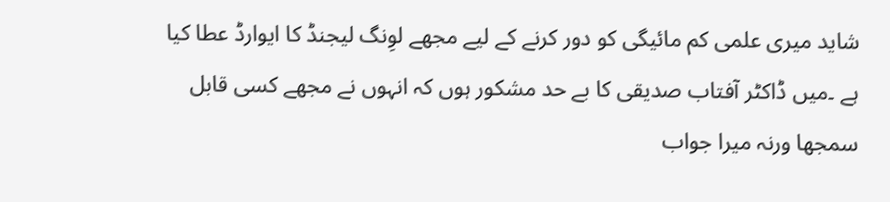شاید میری علمی کم مائیگی کو دور کرنے کے لیے مجھے لوِنگ لیجنڈ کا ایوارڈ عطا کیا ہے ۔میں ڈاکٹر آفتاب صدیقی کا بے حد مشکور ہوں کہ انہوں نے مجھے کسی قابل سمجھا ورنہ میرا جواب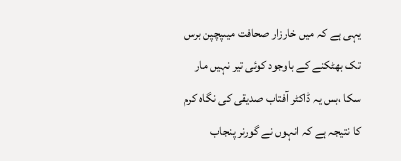یہی ہے کہ میں خارزار صحافت میںپچپن برس تک بھٹکنے کے باوجود کوئی تیر نہیں مار سکا ،بس یہ ڈاکٹر آفتاب صدیقی کی نگاہ کرم کا نتیجہ ہے کہ انہوں نے گورنر پنجاب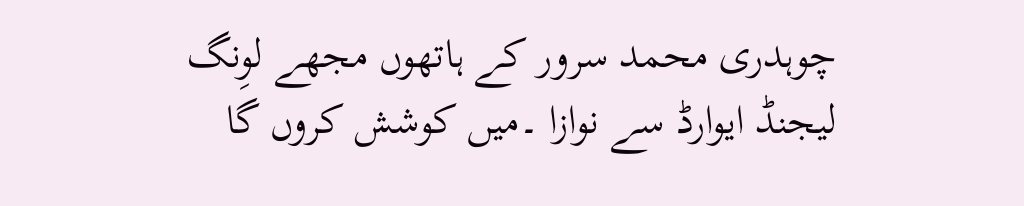چوہدری محمد سرور کے ہاتھوں مجھے لوِنگ لیجنڈ ایوارڈ سے نوازا ۔میں کوشش کروں گا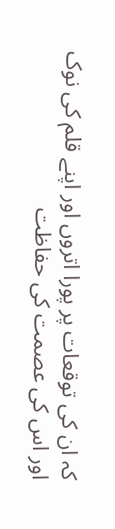کہ ان کی توقعات پر پورا اتروں اور اپنے قلم کی نوک اور اس کی عصمت کی حفاظت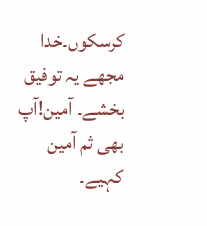کرسکوں۔خدا مجھے یہ توفیق بخشے۔ آمین!آپ بھی ثم آمین کہیے۔